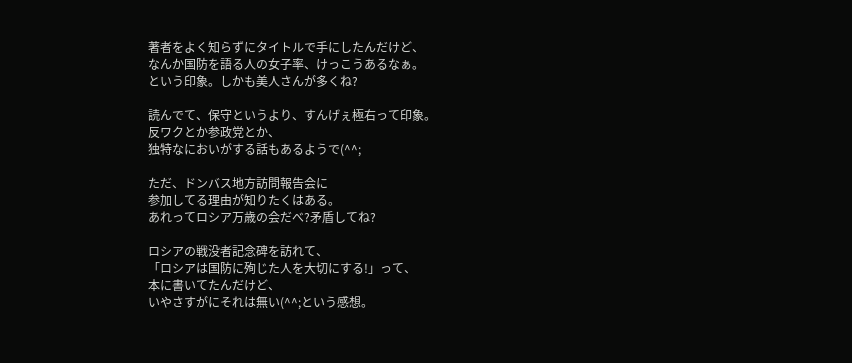著者をよく知らずにタイトルで手にしたんだけど、
なんか国防を語る人の女子率、けっこうあるなぁ。
という印象。しかも美人さんが多くね?

読んでて、保守というより、すんげぇ極右って印象。
反ワクとか参政党とか、
独特なにおいがする話もあるようで(^^;

ただ、ドンバス地方訪問報告会に
参加してる理由が知りたくはある。
あれってロシア万歳の会だべ?矛盾してね?

ロシアの戦没者記念碑を訪れて、
「ロシアは国防に殉じた人を大切にする!」って、
本に書いてたんだけど、
いやさすがにそれは無い(^^;という感想。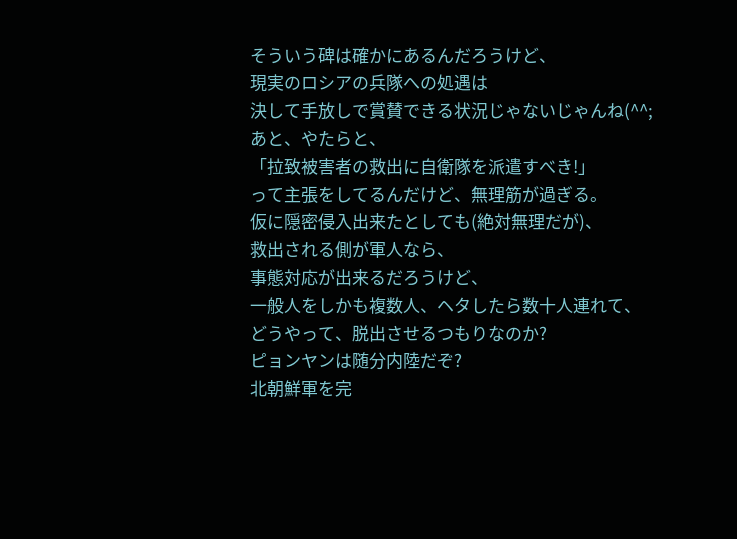そういう碑は確かにあるんだろうけど、
現実のロシアの兵隊への処遇は
決して手放しで賞賛できる状況じゃないじゃんね(^^;
あと、やたらと、
「拉致被害者の救出に自衛隊を派遣すべき!」
って主張をしてるんだけど、無理筋が過ぎる。
仮に隠密侵入出来たとしても(絶対無理だが)、
救出される側が軍人なら、
事態対応が出来るだろうけど、
一般人をしかも複数人、ヘタしたら数十人連れて、
どうやって、脱出させるつもりなのか?
ピョンヤンは随分内陸だぞ?
北朝鮮軍を完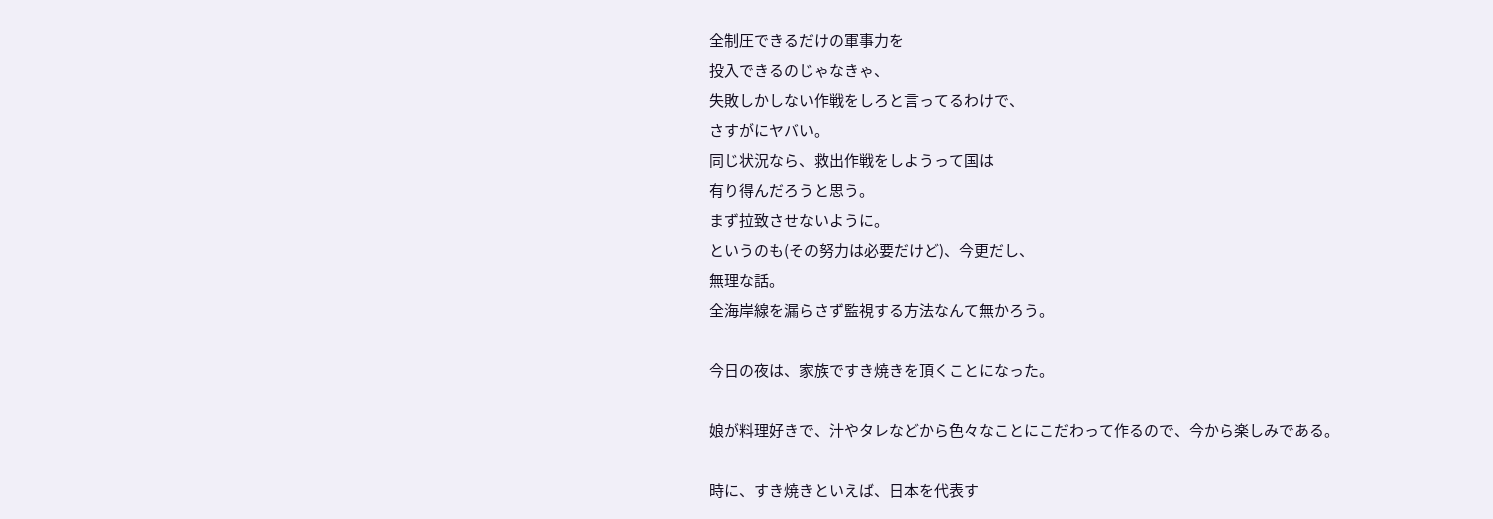全制圧できるだけの軍事力を
投入できるのじゃなきゃ、
失敗しかしない作戦をしろと言ってるわけで、
さすがにヤバい。
同じ状況なら、救出作戦をしようって国は
有り得んだろうと思う。
まず拉致させないように。
というのも(その努力は必要だけど)、今更だし、
無理な話。
全海岸線を漏らさず監視する方法なんて無かろう。

今日の夜は、家族ですき焼きを頂くことになった。

娘が料理好きで、汁やタレなどから色々なことにこだわって作るので、今から楽しみである。

時に、すき焼きといえば、日本を代表す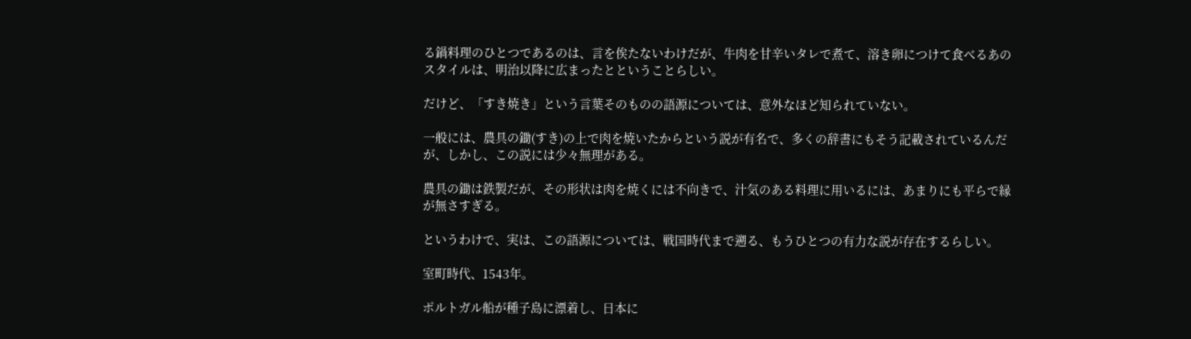る鍋料理のひとつであるのは、言を俟たないわけだが、牛肉を甘辛いタレで煮て、溶き卵につけて食べるあのスタイルは、明治以降に広まったとということらしい。

だけど、「すき焼き」という言葉そのものの語源については、意外なほど知られていない。

一般には、農具の鋤(すき)の上で肉を焼いたからという説が有名で、多くの辞書にもそう記載されているんだが、しかし、この説には少々無理がある。

農具の鋤は鉄製だが、その形状は肉を焼くには不向きで、汁気のある料理に用いるには、あまりにも平らで縁が無さすぎる。

というわけで、実は、この語源については、戦国時代まで遡る、もうひとつの有力な説が存在するらしい。

室町時代、1543年。

ポルトガル船が種子島に漂着し、日本に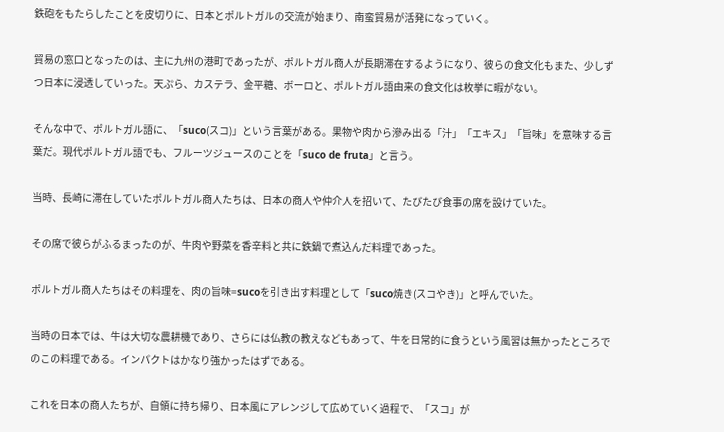鉄砲をもたらしたことを皮切りに、日本とポルトガルの交流が始まり、南蛮貿易が活発になっていく。

貿易の窓口となったのは、主に九州の港町であったが、ポルトガル商人が長期滞在するようになり、彼らの食文化もまた、少しずつ日本に浸透していった。天ぷら、カステラ、金平糖、ボーロと、ポルトガル語由来の食文化は枚挙に暇がない。

そんな中で、ポルトガル語に、「suco(スコ)」という言葉がある。果物や肉から滲み出る「汁」「エキス」「旨味」を意味する言葉だ。現代ポルトガル語でも、フルーツジュースのことを「suco de fruta」と言う。

当時、長崎に滞在していたポルトガル商人たちは、日本の商人や仲介人を招いて、たびたび食事の席を設けていた。

その席で彼らがふるまったのが、牛肉や野菜を香辛料と共に鉄鍋で煮込んだ料理であった。

ポルトガル商人たちはその料理を、肉の旨味=sucoを引き出す料理として「suco焼き(スコやき)」と呼んでいた。

当時の日本では、牛は大切な農耕機であり、さらには仏教の教えなどもあって、牛を日常的に食うという風習は無かったところでのこの料理である。インパクトはかなり強かったはずである。

これを日本の商人たちが、自領に持ち帰り、日本風にアレンジして広めていく過程で、「スコ」が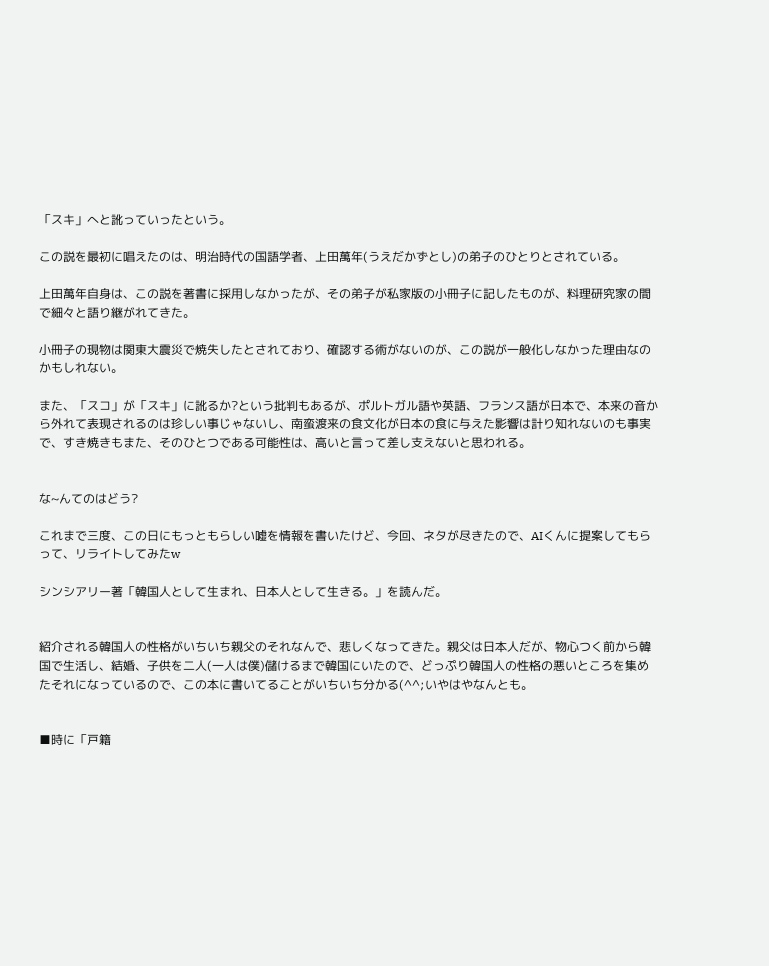「スキ」へと訛っていったという。

この説を最初に唱えたのは、明治時代の国語学者、上田萬年(うえだかずとし)の弟子のひとりとされている。

上田萬年自身は、この説を著書に採用しなかったが、その弟子が私家版の小冊子に記したものが、料理研究家の間で細々と語り継がれてきた。

小冊子の現物は関東大震災で焼失したとされており、確認する術がないのが、この説が一般化しなかった理由なのかもしれない。

また、「スコ」が「スキ」に訛るか?という批判もあるが、ポルトガル語や英語、フランス語が日本で、本来の音から外れて表現されるのは珍しい事じゃないし、南蛮渡来の食文化が日本の食に与えた影響は計り知れないのも事実で、すき焼きもまた、そのひとつである可能性は、高いと言って差し支えないと思われる。


な~んてのはどう?

これまで三度、この日にもっともらしい嘘を情報を書いたけど、今回、ネタが尽きたので、AIくんに提案してもらって、リライトしてみたw

シンシアリー著「韓国人として生まれ、日本人として生きる。」を読んだ。


紹介される韓国人の性格がいちいち親父のそれなんで、悲しくなってきた。親父は日本人だが、物心つく前から韓国で生活し、結婚、子供を二人(一人は僕)儲けるまで韓国にいたので、どっぷり韓国人の性格の悪いところを集めたそれになっているので、この本に書いてることがいちいち分かる(^^;いやはやなんとも。


■時に「戸籍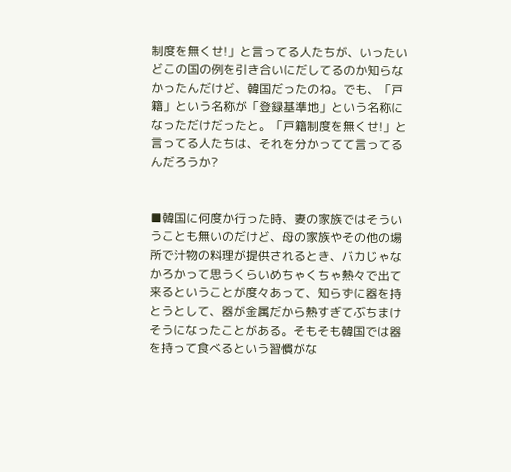制度を無くせ!」と言ってる人たちが、いったいどこの国の例を引き合いにだしてるのか知らなかったんだけど、韓国だったのね。でも、「戸籍」という名称が「登録基準地」という名称になっただけだったと。「戸籍制度を無くせ!」と言ってる人たちは、それを分かってて言ってるんだろうか?


■韓国に何度か行った時、妻の家族ではそういうことも無いのだけど、母の家族やその他の場所で汁物の料理が提供されるとき、バカじゃなかろかって思うくらいめちゃくちゃ熱々で出て来るということが度々あって、知らずに器を持とうとして、器が金属だから熱すぎてぶちまけそうになったことがある。そもそも韓国では器を持って食べるという習慣がな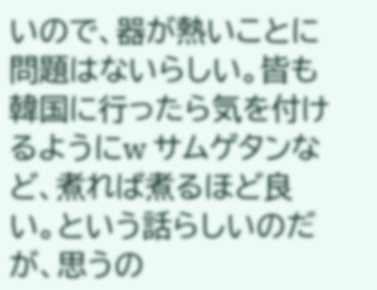いので、器が熱いことに問題はないらしい。皆も韓国に行ったら気を付けるようにw サムゲタンなど、煮れば煮るほど良い。という話らしいのだが、思うの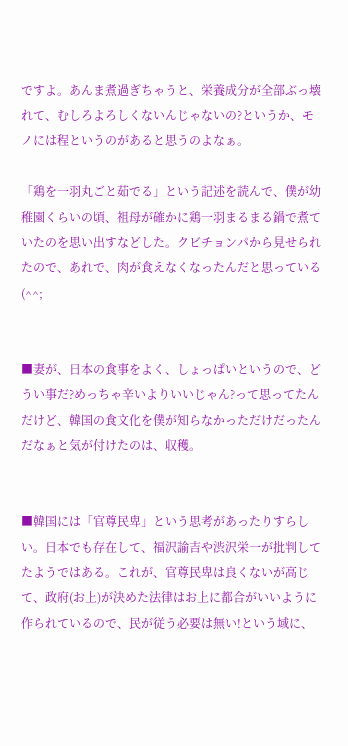ですよ。あんま煮過ぎちゃうと、栄養成分が全部ぶっ壊れて、むしろよろしくないんじゃないの?というか、モノには程というのがあると思うのよなぁ。

「鶏を一羽丸ごと茹でる」という記述を読んで、僕が幼稚園くらいの頃、祖母が確かに鶏一羽まるまる鍋で煮ていたのを思い出すなどした。クビチョンパから見せられたので、あれで、肉が食えなくなったんだと思っている(^^;


■妻が、日本の食事をよく、しょっぱいというので、どうい事だ?めっちゃ辛いよりいいじゃん?って思ってたんだけど、韓国の食文化を僕が知らなかっただけだったんだなぁと気が付けたのは、収穫。


■韓国には「官尊民卑」という思考があったりすらしい。日本でも存在して、福沢諭吉や渋沢栄一が批判してたようではある。これが、官尊民卑は良くないが高じて、政府(お上)が決めた法律はお上に都合がいいように作られているので、民が従う必要は無い!という域に、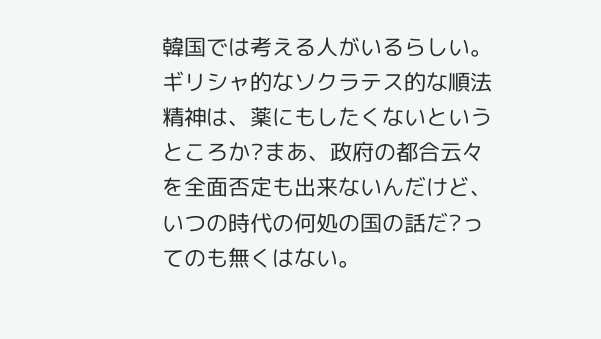韓国では考える人がいるらしい。ギリシャ的なソクラテス的な順法精神は、薬にもしたくないというところか?まあ、政府の都合云々を全面否定も出来ないんだけど、いつの時代の何処の国の話だ?ってのも無くはない。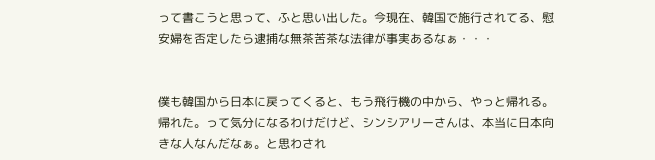って書こうと思って、ふと思い出した。今現在、韓国で施行されてる、慰安婦を否定したら逮捕な無茶苦茶な法律が事実あるなぁ・・・


僕も韓国から日本に戻ってくると、もう飛行機の中から、やっと帰れる。帰れた。って気分になるわけだけど、シンシアリーさんは、本当に日本向きな人なんだなぁ。と思わされ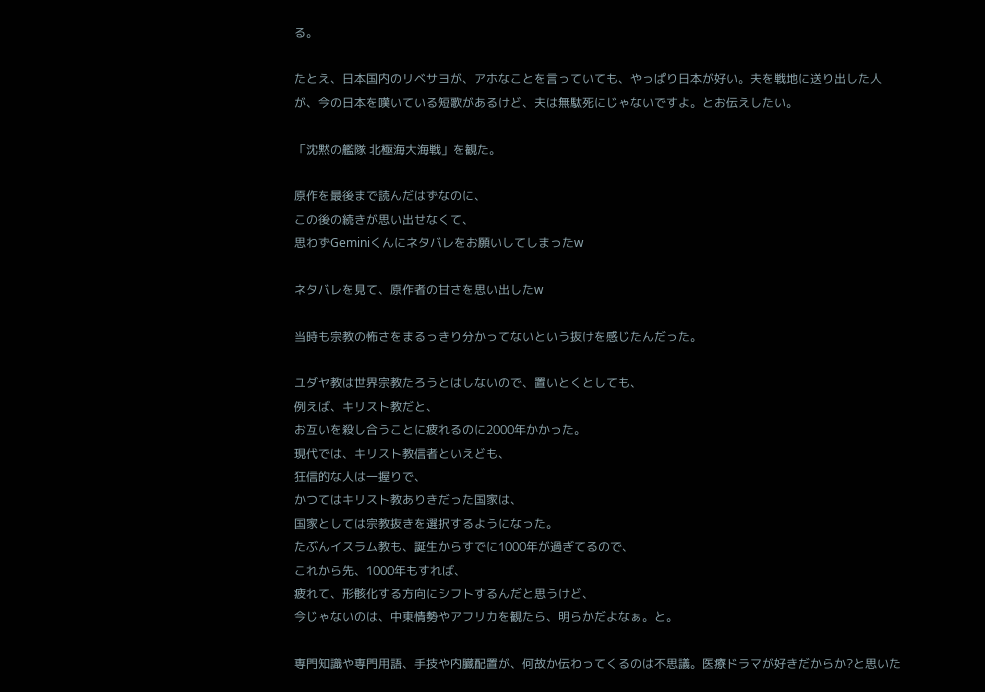る。

たとえ、日本国内のリベサヨが、アホなことを言っていても、やっぱり日本が好い。夫を戦地に送り出した人が、今の日本を嘆いている短歌があるけど、夫は無駄死にじゃないですよ。とお伝えしたい。

「沈黙の艦隊 北極海大海戦」を観た。

原作を最後まで読んだはずなのに、
この後の続きが思い出せなくて、
思わずGeminiくんにネタバレをお願いしてしまったw

ネタバレを見て、原作者の甘さを思い出したw

当時も宗教の怖さをまるっきり分かってないという抜けを感じたんだった。

ユダヤ教は世界宗教たろうとはしないので、置いとくとしても、
例えば、キリスト教だと、
お互いを殺し合うことに疲れるのに2000年かかった。
現代では、キリスト教信者といえども、
狂信的な人は一握りで、
かつてはキリスト教ありきだった国家は、
国家としては宗教抜きを選択するようになった。
たぶんイスラム教も、誕生からすでに1000年が過ぎてるので、
これから先、1000年もすれば、
疲れて、形骸化する方向にシフトするんだと思うけど、
今じゃないのは、中東情勢やアフリカを観たら、明らかだよなぁ。と。

専門知識や専門用語、手技や内臓配置が、何故か伝わってくるのは不思議。医療ドラマが好きだからか?と思いた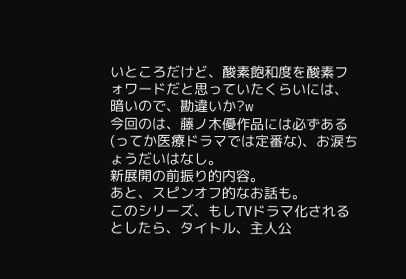いところだけど、酸素飽和度を酸素フォワードだと思っていたくらいには、暗いので、勘違いか?w
今回のは、藤ノ木優作品には必ずある(ってか医療ドラマでは定番な)、お涙ちょうだいはなし。
新展開の前振り的内容。
あと、スピンオフ的なお話も。
このシリーズ、もしTVドラマ化されるとしたら、タイトル、主人公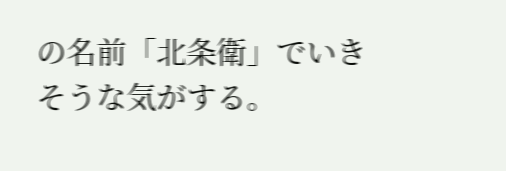の名前「北条衛」でいきそうな気がする。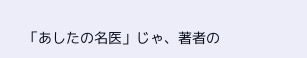「あしたの名医」じゃ、著者の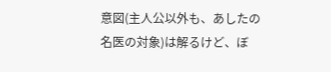意図(主人公以外も、あしたの名医の対象)は解るけど、ぼ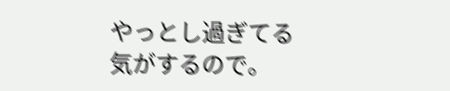やっとし過ぎてる気がするので。